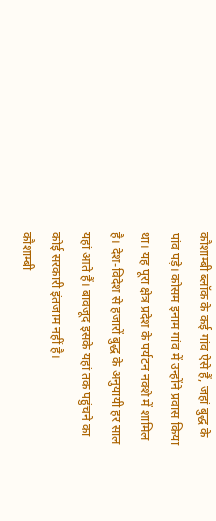कौशाम्बी ब्लॉक के कई गांव ऐसे हैं, जहां बुद्ध के पांव पड़े। कोसम इनाम गांव में उन्होंने प्रवास किया था। यह पूरा क्षेत्र प्रदेश के पर्यटन नक्शे में शामिल है। देश-विदेश से हजारों बुद्ध के अनुयायी हर साल यहां आते हैं। बावजूद इसके यहां तक पहुंचने का कोई सरकारी इंतजाम नहीं है।
कौशाम्बी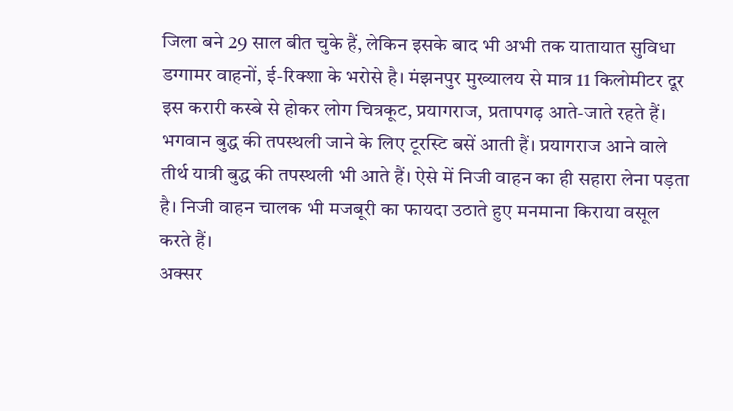जिला बने 29 साल बीत चुके हैं, लेकिन इसके बाद भी अभी तक यातायात सुविधा डग्गामर वाहनों, ई-रिक्शा के भरोसे है। मंझनपुर मुख्यालय से मात्र 11 किलोमीटर दूर इस करारी कस्बे से होकर लोग चित्रकूट, प्रयागराज, प्रतापगढ़ आते-जाते रहते हैं। भगवान बुद्ध की तपस्थली जाने के लिए टूरस्टि बसें आती हैं। प्रयागराज आने वाले तीर्थ यात्री बुद्ध की तपस्थली भी आते हैं। ऐसे में निजी वाहन का ही सहारा लेना पड़ता है। निजी वाहन चालक भी मजबूरी का फायदा उठाते हुए मनमाना किराया वसूल करते हैं।
अक्सर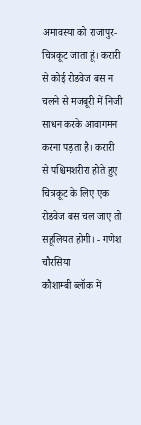अमावस्या को राजापुर-चित्रकूट जाता हूं। करारी से कोई रोडवेज बस न चलने से मजबूरी में निजी साधन करके आवागमन करना पड़ता है। करारी से पश्चिमशरीरा होते हुए चित्रकूट के लिए एक रोडवेज बस चल जाए तो सहूलियत होगी। - गणेश चौरसिया
कौशाम्बी ब्लॉक में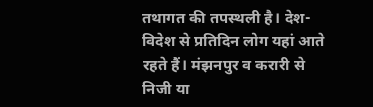तथागत की तपस्थली है। देश-विदेश से प्रतिदिन लोग यहां आते रहते हैं। मंझनपुर व करारी से निजी या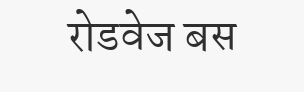रोडवेज बस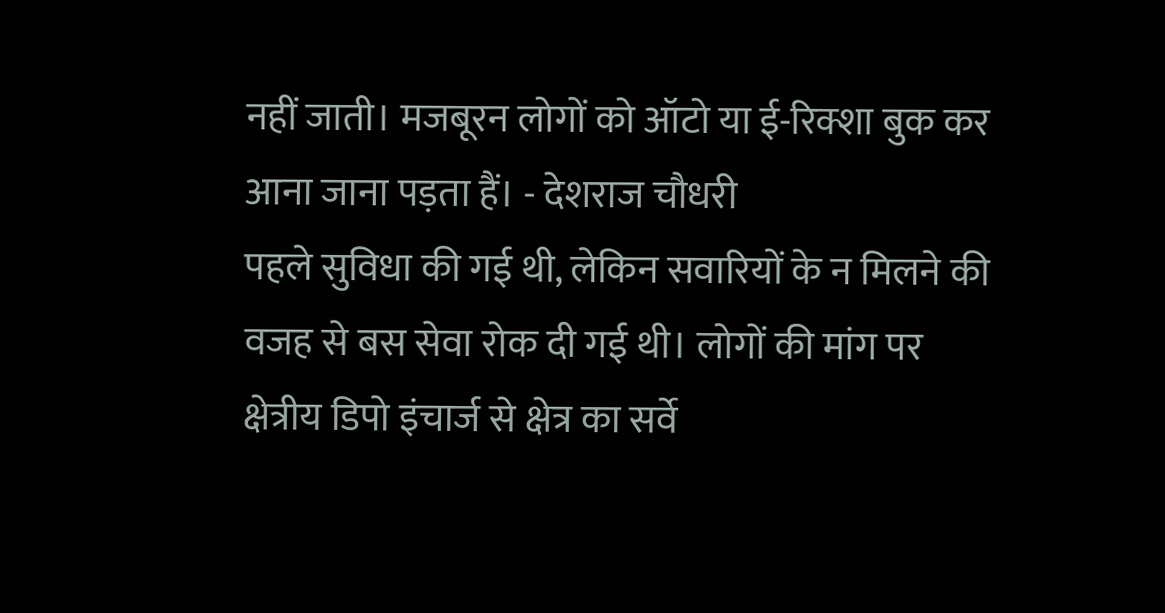नहीं जाती। मजबूरन लोगों को ऑटो या ई-रिक्शा बुक कर आना जाना पड़ता हैं। - देशराज चौधरी
पहले सुविधा की गई थी, लेकिन सवारियों के न मिलने की वजह से बस सेवा रोक दी गई थी। लोगों की मांग पर क्षेत्रीय डिपो इंचार्ज से क्षेत्र का सर्वे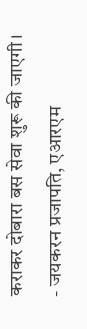कराकर दोबारा बस सेवा शुरू की जाएगी। - जयकरन प्रजापति, एआरएम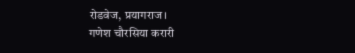रोडवेज, प्रयागराज।
गणेश चौरसिया करारी